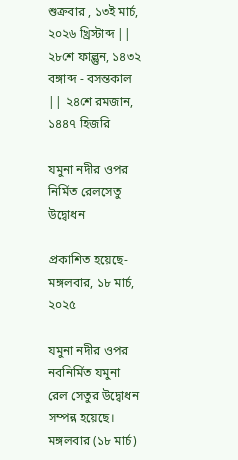শুক্রবার , ১৩ই মার্চ, ২০২৬ খ্রিস্টাব্দ || ২৮শে ফাল্গুন, ১৪৩২ বঙ্গাব্দ - বসন্তকাল || ২৪শে রমজান, ১৪৪৭ হিজরি

যমুনা নদীর ওপর নির্মিত রেলসেতু উদ্বোধন

প্রকাশিত হয়েছে- মঙ্গলবার, ১৮ মার্চ, ২০২৫

যমুনা নদীর ওপর নবনির্মিত যমুনা রেল সেতুর উদ্বোধন সম্পন্ন হয়েছে। মঙ্গলবার (১৮ মার্চ)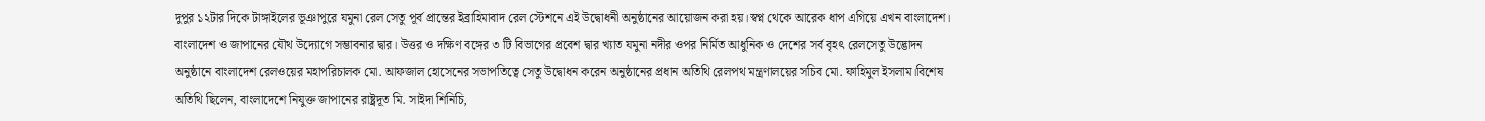দুপুর ১২টার দিকে টাঙ্গাইলের ভূঞাপুরে যমুনা রেল সেতু পূর্ব প্রান্তের ইব্রাহিমাবাদ রেল স্টেশনে এই উদ্বোধনী অনুষ্ঠানের আয়োজন করা হয়।স্বপ্ন থেকে আরেক ধাপ এগিয়ে এখন বাংলাদেশ। বাংলাদেশ ও জাপানের যৌথ উদ্যোগে সম্ভাবনার দ্বার। উত্তর ও দক্ষিণ বঙ্গের ৩ টি বিভাগের প্রবেশ দ্বার খ্যাত যমুনা নদীর ওপর নির্মিত আধুনিক ও দেশের সর্ব বৃহৎ রেলসেতু উদ্ভোদন অনুষ্ঠানে বাংলাদেশ রেলওয়ের মহাপরিচালক মো. আফজাল হোসেনের সভাপতিত্বে সেতু উদ্বোধন করেন অনুষ্ঠানের প্রধান অতিথি রেলপথ মন্ত্রণালয়ের সচিব মো. ফাহিমুল ইসলাম।বিশেষ অতিথি ছিলেন, বাংলাদেশে নিযুক্ত জাপানের রাষ্ট্রদূত মি. সাইদা শিনিচি,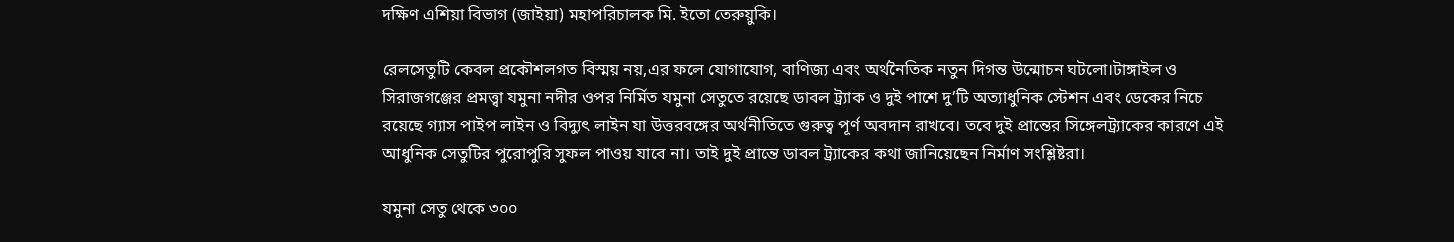দক্ষিণ এশিয়া বিভাগ (জাইয়া) মহাপরিচালক মি. ইতো তেরুয়ুকি।

রেলসেতুটি কেবল প্রকৌশলগত বিস্ময় নয়,এর ফলে যোগাযোগ, বাণিজ্য এবং অর্থনৈতিক নতুন দিগন্ত উন্মোচন ঘটলো।টাঙ্গাইল ও সিরাজগঞ্জের প্রমত্ত্বা যমুনা নদীর ওপর নির্মিত যমুনা সেতুতে রয়েছে ডাবল ট্র্যাক ও দুই পাশে দু’টি অত্যাধুনিক স্টেশন এবং ডেকের নিচে রয়েছে গ্যাস পাইপ লাইন ও বিদ্যুৎ লাইন যা উত্তরবঙ্গের অর্থনীতিতে গুরুত্ব পূর্ণ অবদান রাখবে। তবে দুই প্রান্তের সিঙ্গেলট্র্যাকের কারণে এই আধুনিক সেতুটির পুরোপুরি সুফল পাওয় যাবে না। তাই দুই প্রান্তে ডাবল ট্র্যাকের কথা জানিয়েছেন নির্মাণ সংশ্লিষ্টরা।

যমুনা সেতু থেকে ৩০০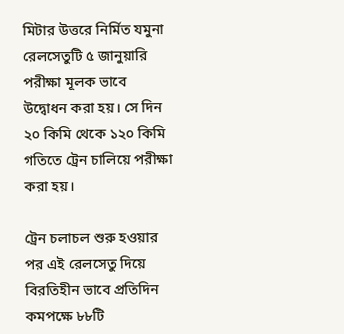মিটার উত্তরে নির্মিত যমুনা রেলসেতুটি ৫ জানুয়ারি পরীক্ষা মূলক ভাবে উদ্বোধন করা হয়। সে দিন ২০ কিমি থেকে ১২০ কিমি গতিতে ট্রেন চালিয়ে পরীক্ষা করা হয়।

ট্রেন চলাচল শুরু হওয়ার পর এই রেলসেতু দিয়ে বিরতিহীন ভাবে প্রতিদিন কমপক্ষে ৮৮টি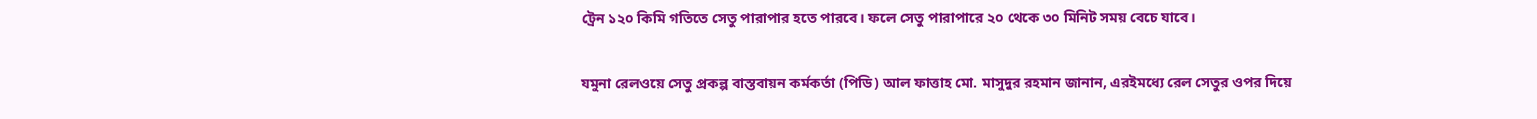ট্রেন ১২০ কিমি গতিতে সেতু পারাপার হতে পারবে। ফলে সেতু পারাপারে ২০ থেকে ৩০ মিনিট সময় বেচে যাবে।

যমুনা রেলওয়ে সেতু প্রকল্প বাস্তবায়ন কর্মকর্তা (পিডি) আল ফাত্তাহ মো. মাসুদুর রহমান জানান, এরইমধ্যে রেল সেতুর ওপর দিয়ে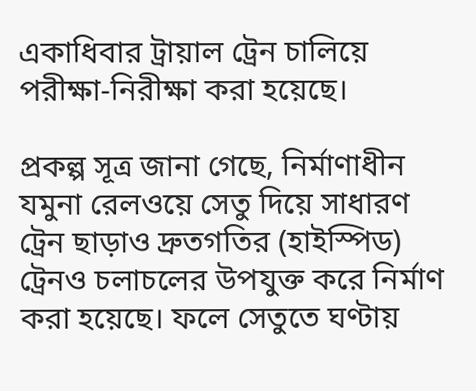একাধিবার ট্রায়াল ট্রেন চালিয়ে পরীক্ষা-নিরীক্ষা করা হয়েছে।

প্রকল্প সূত্র জানা গেছে, নির্মাণাধীন যমুনা রেলওয়ে সেতু দিয়ে সাধারণ ট্রেন ছাড়াও দ্রুতগতির (হাইস্পিড) ট্রেনও চলাচলের উপযুক্ত করে নির্মাণ করা হয়েছে। ফলে সেতুতে ঘণ্টায়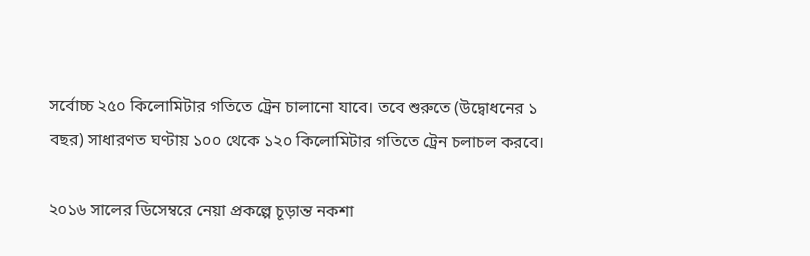সর্বোচ্চ ২৫০ কিলোমিটার গতিতে ট্রেন চালানো যাবে। তবে শুরুতে (উদ্বোধনের ১ বছর) সাধারণত ঘণ্টায় ১০০ থেকে ১২০ কিলোমিটার গতিতে ট্রেন চলাচল করবে।

২০১৬ সালের ডিসেম্বরে নেয়া প্রকল্পে চূড়ান্ত নকশা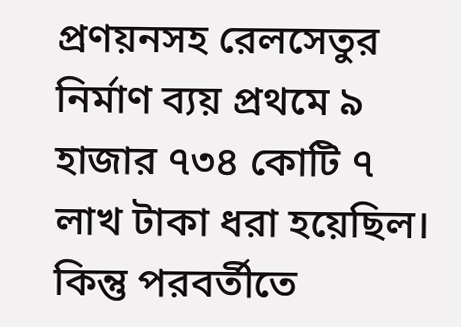প্রণয়নসহ রেলসেতুর নির্মাণ ব্যয় প্রথমে ৯ হাজার ৭৩৪ কোটি ৭ লাখ টাকা ধরা হয়েছিল। কিন্তু পরবর্তীতে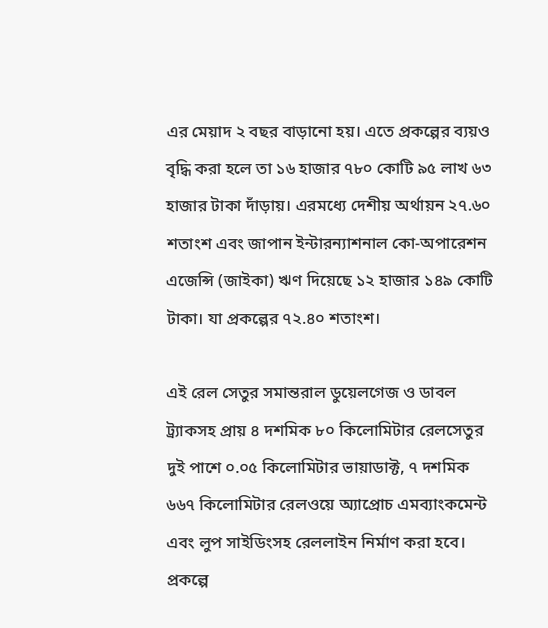এর মেয়াদ ২ বছর বাড়ানো হয়। এতে প্রকল্পের ব্যয়ও বৃদ্ধি করা হলে তা ১৬ হাজার ৭৮০ কোটি ৯৫ লাখ ৬৩ হাজার টাকা দাঁড়ায়। এরমধ্যে দেশীয় অর্থায়ন ২৭.৬০ শতাংশ এবং জাপান ইন্টারন্যাশনাল কো-অপারেশন এজেন্সি (জাইকা) ঋণ দিয়েছে ১২ হাজার ১৪৯ কোটি টাকা। যা প্রকল্পের ৭২.৪০ শতাংশ।

এই রেল সেতুর সমান্তরাল ডুয়েলগেজ ও ডাবল ট্র্যাকসহ প্রায় ৪ দশমিক ৮০ কিলোমিটার রেলসেতুর দুই পাশে ০.০৫ কিলোমিটার ভায়াডাক্ট, ৭ দশমিক ৬৬৭ কিলোমিটার রেলওয়ে অ্যাপ্রোচ এমব্যাংকমেন্ট এবং লুপ সাইডিংসহ রেললাইন নির্মাণ করা হবে। প্রকল্পে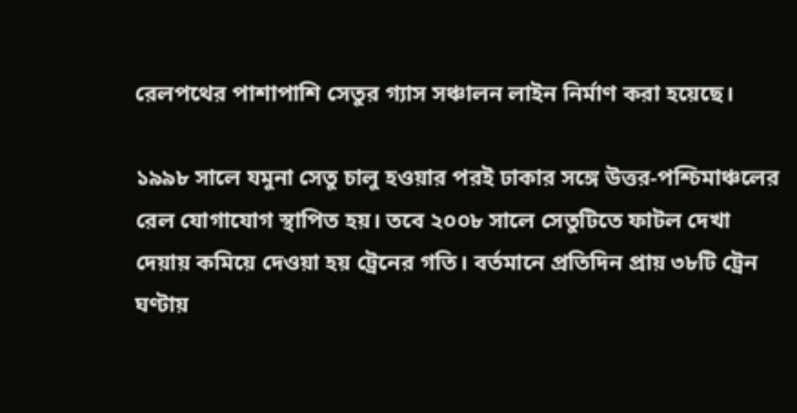রেলপথের পাশাপাশি সেতুর গ্যাস সঞ্চালন লাইন নির্মাণ করা হয়েছে।

১৯৯৮ সালে যমুনা সেতু চালু হওয়ার পরই ঢাকার সঙ্গে উত্তর-পশ্চিমাঞ্চলের রেল যোগাযোগ স্থাপিত হয়। তবে ২০০৮ সালে সেতুটিতে ফাটল দেখা দেয়ায় কমিয়ে দেওয়া হয় ট্রেনের গতি। বর্তমানে প্রতিদিন প্রায় ৩৮টি ট্রেন ঘণ্টায়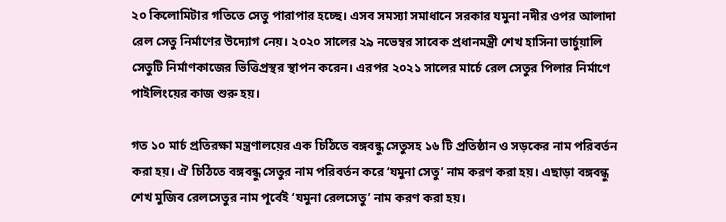২০ কিলোমিটার গতিতে সেতু পারাপার হচ্ছে। এসব সমস্যা সমাধানে সরকার যমুনা নদীর ওপর আলাদা রেল সেতু নির্মাণের উদ্যোগ নেয়। ২০২০ সালের ২৯ নভেম্বর সাবেক প্রধানমন্ত্রী শেখ হাসিনা ভার্চুয়ালি সেতুটি নির্মাণকাজের ভিত্তিপ্রস্থর স্থাপন করেন। এরপর ২০২১ সালের মার্চে রেল সেতুর পিলার নির্মাণে পাইলিংয়ের কাজ শুরু হয়।

গত ১০ মার্চ প্রতিরক্ষা মন্ত্রণালয়ের এক চিঠিতে বঙ্গবন্ধু সেতুসহ ১৬ টি প্রতিষ্ঠান ও সড়কের নাম পরিবর্তন করা হয়। ঐ চিঠিতে বঙ্গবন্ধু সেতুর নাম পরিবর্তন করে ‘যমুনা সেতু’ নাম করণ করা হয়। এছাড়া বঙ্গবন্ধু শেখ মুজিব রেলসেতুর নাম পূর্বেই ‘যমুনা রেলসেতু’ নাম করণ করা হয়।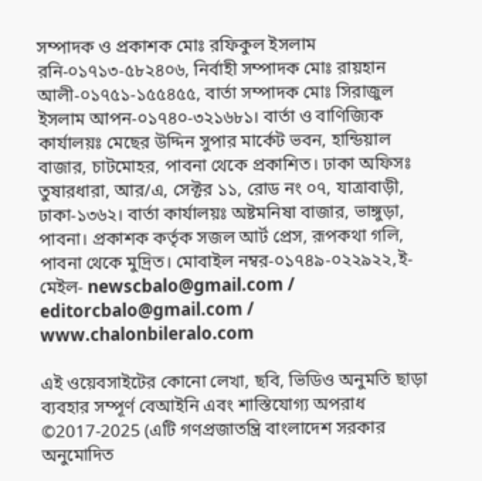সম্পাদক ও প্রকাশক মোঃ রফিকুল ইসলাম রনি-০১৭১৩-৫৮২৪০৬, নির্বাহী সম্পাদক মোঃ রায়হান আলী-০১৭৫১-১৫৫৪৫৫, বার্তা সম্পাদক মোঃ সিরাজুল ইসলাম আপন-০১৭৪০-৩২১৬৮১। বার্তা ও বাণিজ্যিক কার্যালয়ঃ মেছের উদ্দিন সুপার মার্কেট ভবন, হান্ডিয়াল বাজার, চাটমোহর, পাবনা থেকে প্রকাশিত। ঢাকা অফিসঃ তুষারধারা, আর/এ, সেক্টর ১১, রোড নং ০৭, যাত্রাবাড়ী, ঢাকা-১৩৬২। বার্তা কার্যালয়ঃ অষ্টমনিষা বাজার, ভাঙ্গুড়া, পাবনা। প্রকাশক কর্তৃক সজল আর্ট প্রেস, রূপকথা গলি, পাবনা থেকে মুদ্রিত। মোবাইল নম্বর-০১৭৪৯-০২২৯২২,ই-মেইল- newscbalo@gmail.com / editorcbalo@gmail.com / www.chalonbileralo.com

এই ওয়েবসাইটের কোনো লেখা, ছবি, ভিডিও অনুমতি ছাড়া ব্যবহার সম্পূর্ণ বেআইনি এবং শাস্তিযোগ্য অপরাধ ©2017-2025 (এটি গণপ্রজাতন্ত্রি বাংলাদেশ সরকার অনুমোদিত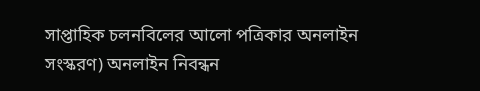সাপ্তাহিক চলনবিলের আলো পত্রিকার অনলাইন সংস্করণ) অনলাইন নিবন্ধন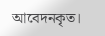আবেদনকৃত।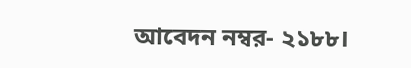আবেদন নম্বর- ২১৮৮।